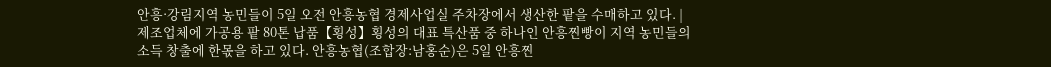안흥·강림지역 농민들이 5일 오전 안흥농협 경제사업실 주차장에서 생산한 팥을 수매하고 있다. |
제조업체에 가공용 팥 80톤 납품【횡성】횡성의 대표 특산품 중 하나인 안흥찐빵이 지역 농민들의 소득 창출에 한몫을 하고 있다. 안흥농협(조합장:남홍순)은 5일 안흥찐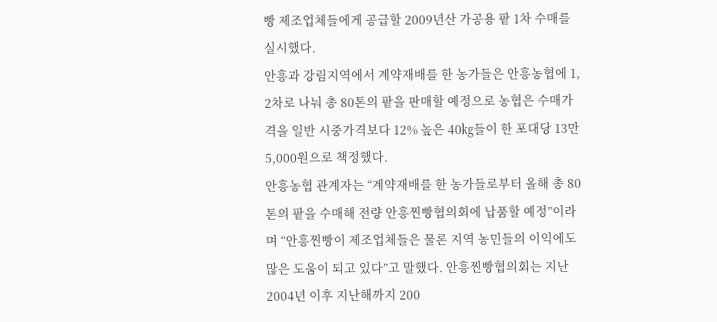빵 제조업체들에게 공급할 2009년산 가공용 팥 1차 수매를 실시했다.
안흥과 강림지역에서 계약재배를 한 농가들은 안흥농협에 1, 2차로 나눠 총 80톤의 팥을 판매할 예정으로 농협은 수매가격을 일반 시중가격보다 12% 높은 40㎏들이 한 포대당 13만5,000원으로 책정했다.
안흥농협 관계자는 “계약재배를 한 농가들로부터 올해 총 80톤의 팥을 수매해 전량 안흥찐빵협의회에 납품할 예정”이라며 “안흥찐빵이 제조업체들은 물론 지역 농민들의 이익에도 많은 도움이 되고 있다”고 말했다. 안흥찐빵협의회는 지난 2004년 이후 지난해까지 200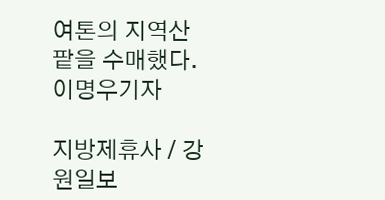여톤의 지역산 팥을 수매했다.
이명우기자

지방제휴사 / 강원일보